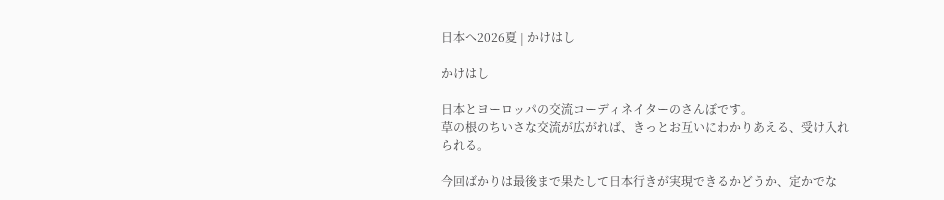日本へ2026夏 | かけはし

かけはし

日本とヨーロッパの交流コーディネイターのさんぼです。
草の根のちいさな交流が広がれば、きっとお互いにわかりあえる、受け入れられる。

今回ばかりは最後まで果たして日本行きが実現できるかどうか、定かでな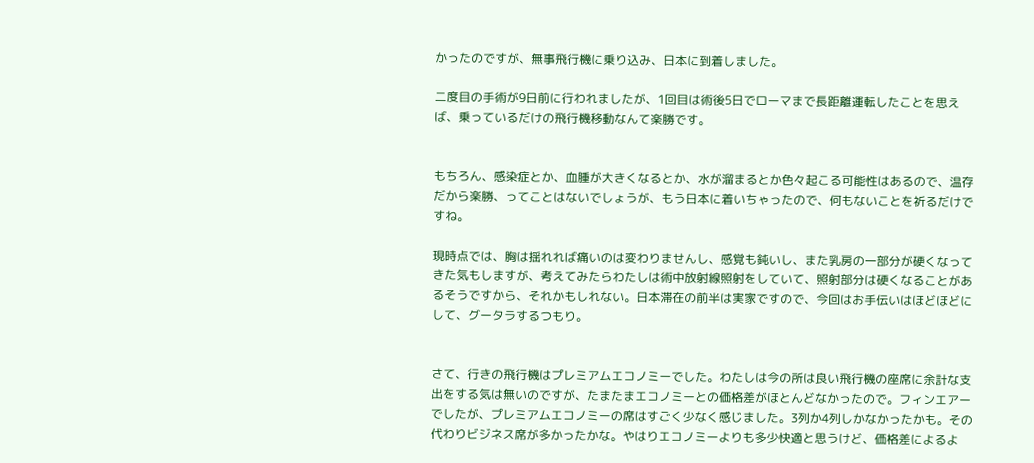かったのですが、無事飛行機に乗り込み、日本に到着しました。

二度目の手術が9日前に行われましたが、1回目は術後5日でローマまで長距離運転したことを思えば、乗っているだけの飛行機移動なんて楽勝です。


もちろん、感染症とか、血腫が大きくなるとか、水が溜まるとか色々起こる可能性はあるので、温存だから楽勝、ってことはないでしょうが、もう日本に着いちゃったので、何もないことを祈るだけですね。

現時点では、胸は揺れれば痛いのは変わりませんし、感覚も鈍いし、また乳房の一部分が硬くなってきた気もしますが、考えてみたらわたしは術中放射線照射をしていて、照射部分は硬くなることがあるそうですから、それかもしれない。日本滞在の前半は実家ですので、今回はお手伝いはほどほどにして、グータラするつもり。


さて、行きの飛行機はプレミアムエコノミーでした。わたしは今の所は良い飛行機の座席に余計な支出をする気は無いのですが、たまたまエコノミーとの価格差がほとんどなかったので。フィンエアーでしたが、プレミアムエコノミーの席はすごく少なく感じました。3列か4列しかなかったかも。その代わりビジネス席が多かったかな。やはりエコノミーよりも多少快適と思うけど、価格差によるよ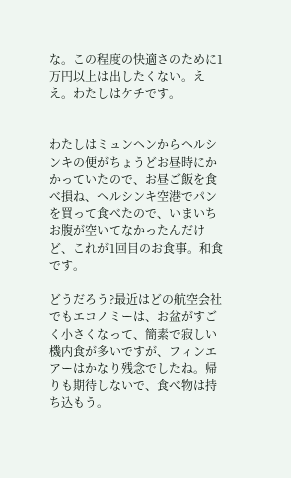な。この程度の快適さのために1万円以上は出したくない。ええ。わたしはケチです。


わたしはミュンヘンからヘルシンキの便がちょうどお昼時にかかっていたので、お昼ご飯を食べ損ね、ヘルシンキ空港でパンを買って食べたので、いまいちお腹が空いてなかったんだけど、これが1回目のお食事。和食です。

どうだろう?最近はどの航空会社でもエコノミーは、お盆がすごく小さくなって、簡素で寂しい機内食が多いですが、フィンエアーはかなり残念でしたね。帰りも期待しないで、食べ物は持ち込もう。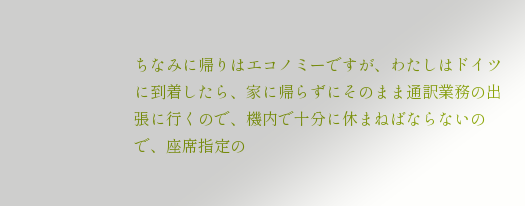ちなみに帰りはエコノミーですが、わたしはドイツに到着したら、家に帰らずにそのまま通訳業務の出張に行くので、機内で十分に休まねばならないので、座席指定の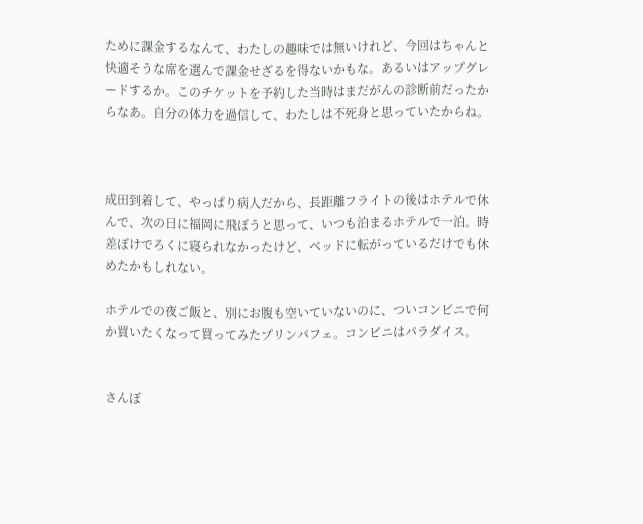ために課金するなんて、わたしの趣味では無いけれど、今回はちゃんと快適そうな席を選んで課金せざるを得ないかもな。あるいはアップグレードするか。このチケットを予約した当時はまだがんの診断前だったからなあ。自分の体力を過信して、わたしは不死身と思っていたからね。



成田到着して、やっぱり病人だから、長距離フライトの後はホテルで休んで、次の日に福岡に飛ぼうと思って、いつも泊まるホテルで一泊。時差ぼけでろくに寝られなかったけど、ベッドに転がっているだけでも休めたかもしれない。

ホテルでの夜ご飯と、別にお腹も空いていないのに、ついコンビニで何か買いたくなって買ってみたプリンパフェ。コンビニはパラダイス。


さんぼ